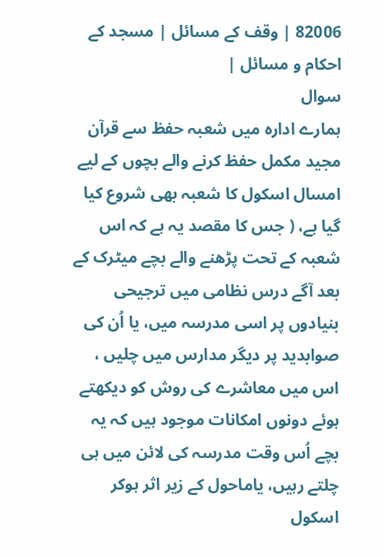82006 | وقف کے مسائل | مسجد کے احکام و مسائل |
سوال
ہمارے ادارہ میں شعبہ حفظ سے قرآن مجید مکمل حفظ کرنے والے بچوں کے لیے امسال اسکول کا شعبہ بھی شروع کیا گیا ہے، ( جس کا مقصد یہ ہے کہ اس شعبہ کے تحت پڑھنے والے بچے میٹرک کے بعد آگے درس نظامی میں ترجیحی بنیادوں پر اسی مدرسہ میں، یا اُن کی صوابدید پر دیگر مدارس میں چلیں ، اس میں معاشرے کی روش کو دیکھتے ہوئے دونوں امکانات موجود ہیں کہ یہ بچے اُس وقت مدرسہ کی لائن میں ہی چلتے رہیں، یاماحول کے زیر اثر ہوکر اسکول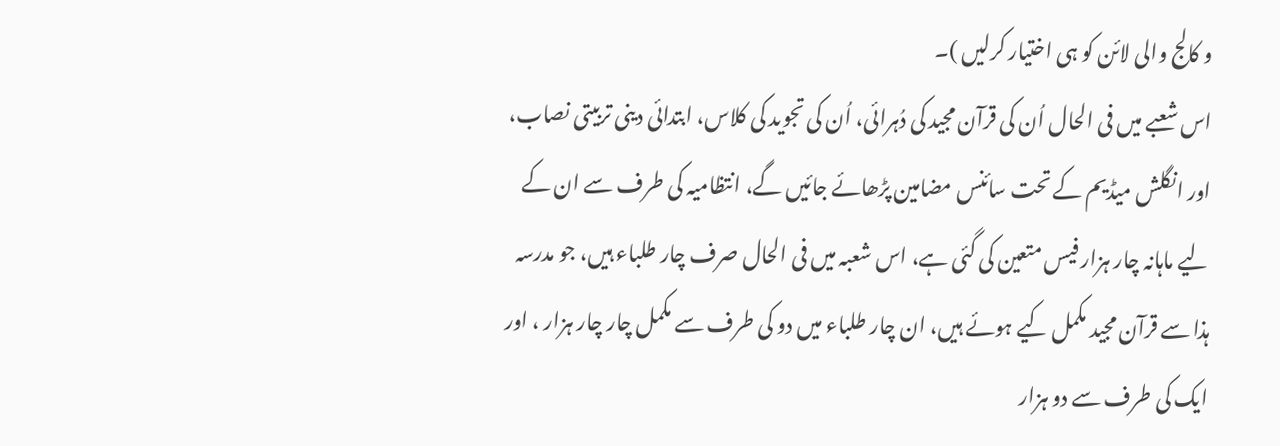و کالج والی لائن کو ہی اختیار کرلیں )۔
اس شعبے میں فی الحال اُن کی قرآن مجید کی دُہرائی، اُن کی تجوید کی کلاس، ابتدائی دینی تربیتی نصاب، اور انگلش میڈیم کے تحت سائنس مضامین پڑھائے جائیں گے، انتظامیہ کی طرف سے ان کے لیے ماہانہ چار ہزار فیس متعین کی گئی ہے، اس شعبہ میں فی الحال صرف چار طلباء ہیں، جو مدرسہ ہذا سے قرآن مجید مکمل کیے ہوئے ہیں، ان چار طلباء میں دو کی طرف سے مکمل چار چار ہزار ، اور ایک کی طرف سے دو ہزار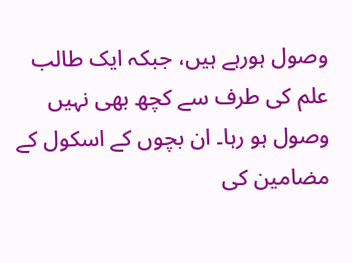وصول ہورہے ہیں، جبکہ ایک طالب علم کی طرف سے کچھ بھی نہیں وصول ہو رہا۔ ان بچوں کے اسکول کے مضامین کی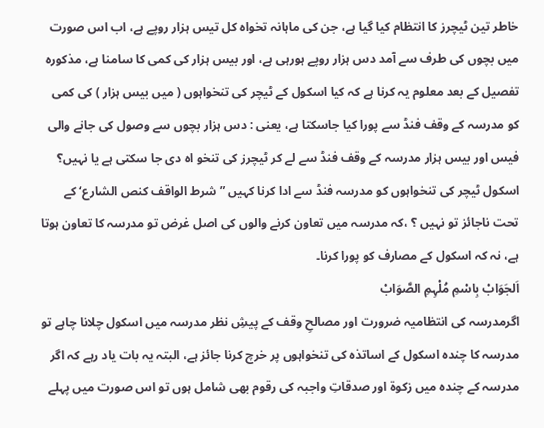خاطر تین ٹیچرز کا انتظام کیا گیا ہے، جن کی ماہانہ تخواہ کل تیس ہزار روپے ہے، اب اس صورت میں بچوں کی طرف سے آمد دس ہزار روپے ہورہی ہے، اور بیس ہزار کی کمی کا سامنا ہے، مذکورہ تفصیل کے بعد معلوم یہ کرنا ہے کہ کیا اسکول کے ٹیچر کی تنخواہوں ( میں بیس ہزار ) کی کمی کو مدرسہ کے وقف فنڈ سے پورا کیا جاسکتا ہے، یعنی : دس ہزار بچوں سے وصول کی جانے والی فیس اور بیس ہزار مدرسہ کے وقف فنڈ سے لے کر ٹیچرز کی تنخو اہ دی جا سکتی ہے یا نہیں؟ اسکول ٹیچر کی تنخواہوں کو مدرسہ فنڈ سے ادا کرنا کہیں ” شرط الواقف کنص الشارع‘ کے تحت ناجائز تو نہیں ؟ ،کہ مدرسہ میں تعاون کرنے والوں کی اصل غرض تو مدرسہ کا تعاون ہوتا ہے، نہ کہ اسکول کے مصارف کو پورا کرنا۔
اَلجَوَابْ بِاسْمِ مُلْہِمِ الصَّوَابْ
اگرمدرسہ کی انتظامیہ ضرورت اور مصالحِ وقف کے پیشِ نظر مدرسہ میں اسکول چلانا چاہے تو مدرسہ کا چندہ اسکول کے اساتذہ کی تنخواہوں پر خرچ کرنا جائز ہے، البتہ یہ بات یاد رہے کہ اگر مدرسہ کے چندہ میں زکوة اور صدقاتِ واجبہ کی رقوم بھی شامل ہوں تو اس صورت میں پہلے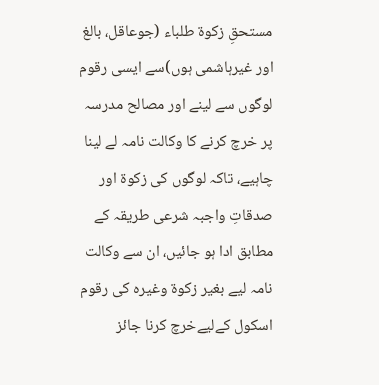مستحقِ زکوة طلباء (جوعاقل، بالغ اور غیرہاشمی ہوں)سے ایسی رقوم لوگوں سے لینے اور مصالح مدرسہ پر خرچ کرنے کا وکالت نامہ لے لینا چاہیے، تاکہ لوگوں کی زکوة اور صدقاتِ واجبہ شرعی طریقہ کے مطابق ادا ہو جائیں، ان سے وكالت نامہ لیے بغیر زکوة وغیرہ کی رقوم اسکول کےلیےخرچ کرنا جائز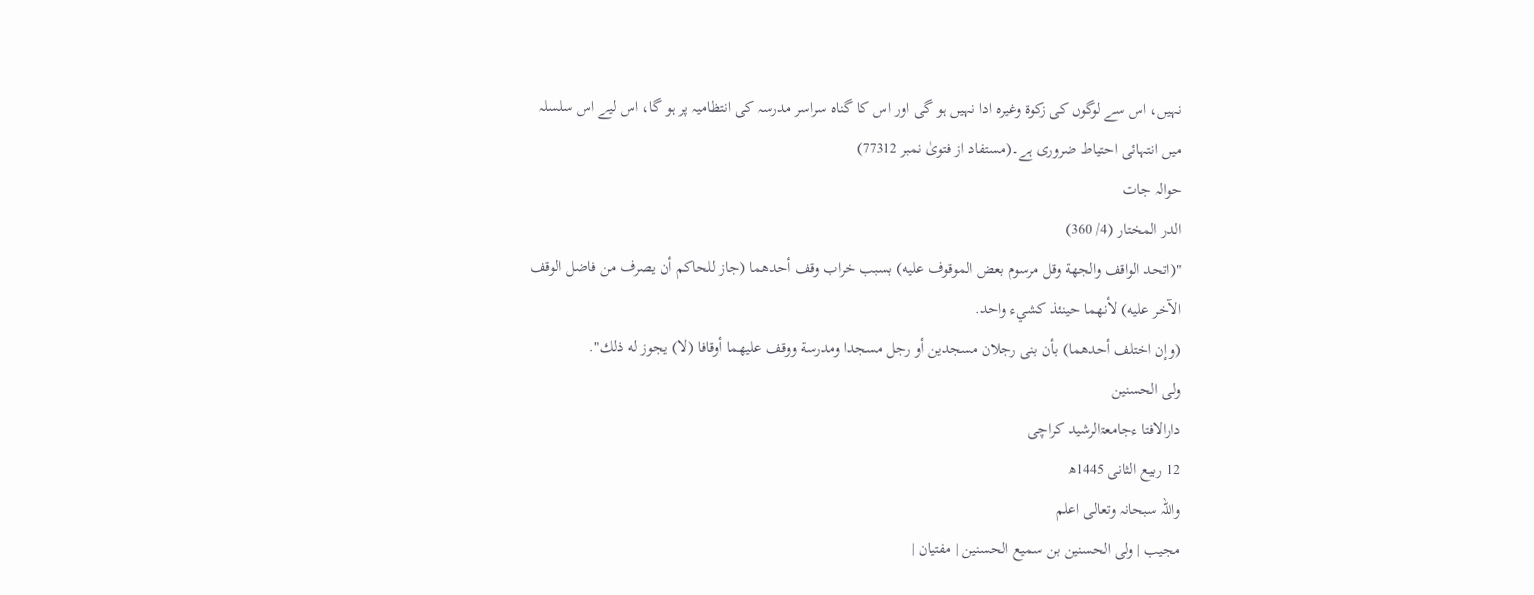نہیں، اس سے لوگوں کی زکوة وغیرہ ادا نہیں ہو گی اور اس کا گناہ سراسر مدرسہ کی انتظامیہ پر ہو گا، اس لیے اس سلسلہ میں انتہائی احتیاط ضروری ہے۔(مستفاد از فتویٰ نمبر 77312)
حوالہ جات
الدر المختار (4/ 360)
"(اتحد الواقف والجهة وقل مرسوم بعض الموقوف عليه) بسبب خراب وقف أحدهما (جاز للحاكم أن يصرف من فاضل الوقف الآخر عليه) لأنهما حينئذ كشيء واحد.
(وإن اختلف أحدهما) بأن بنى رجلان مسجدين أو رجل مسجدا ومدرسة ووقف عليهما أوقافا (لا) يجوز له ذلك".
ولی الحسنین
دارالافتا ءجامعۃالرشید کراچی
12 ربیع الثانی 1445ھ
واللہ سبحانہ وتعالی اعلم
مجیب | ولی الحسنین بن سمیع الحسنین | مفتیان |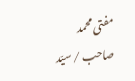مفتی محمد صاحب / سیّد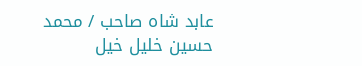عابد شاہ صاحب / محمد حسین خلیل خیل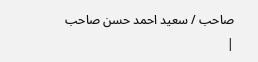صاحب / سعید احمد حسن صاحب |